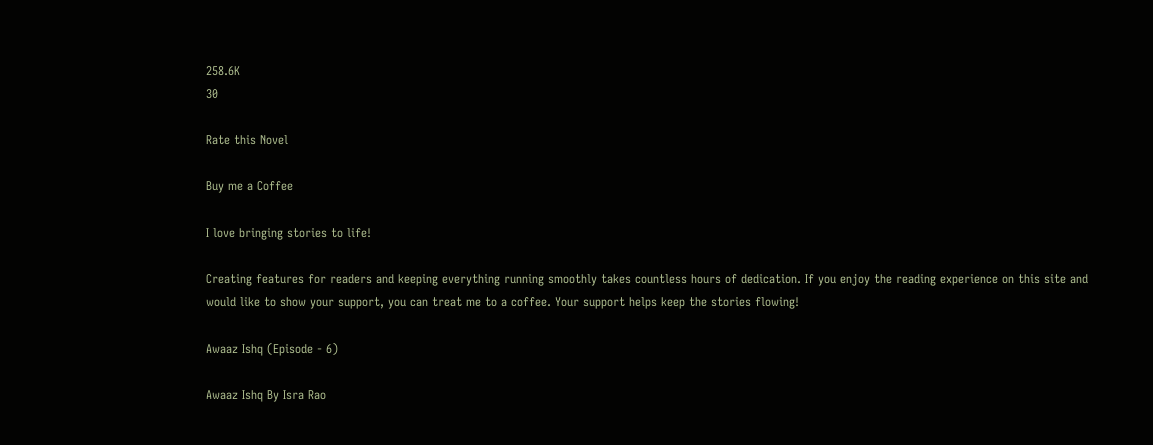258.6K
30

Rate this Novel

Buy me a Coffee

I love bringing stories to life!

Creating features for readers and keeping everything running smoothly takes countless hours of dedication. If you enjoy the reading experience on this site and would like to show your support, you can treat me to a coffee. Your support helps keep the stories flowing!

Awaaz Ishq (Episode - 6)

Awaaz Ishq By Isra Rao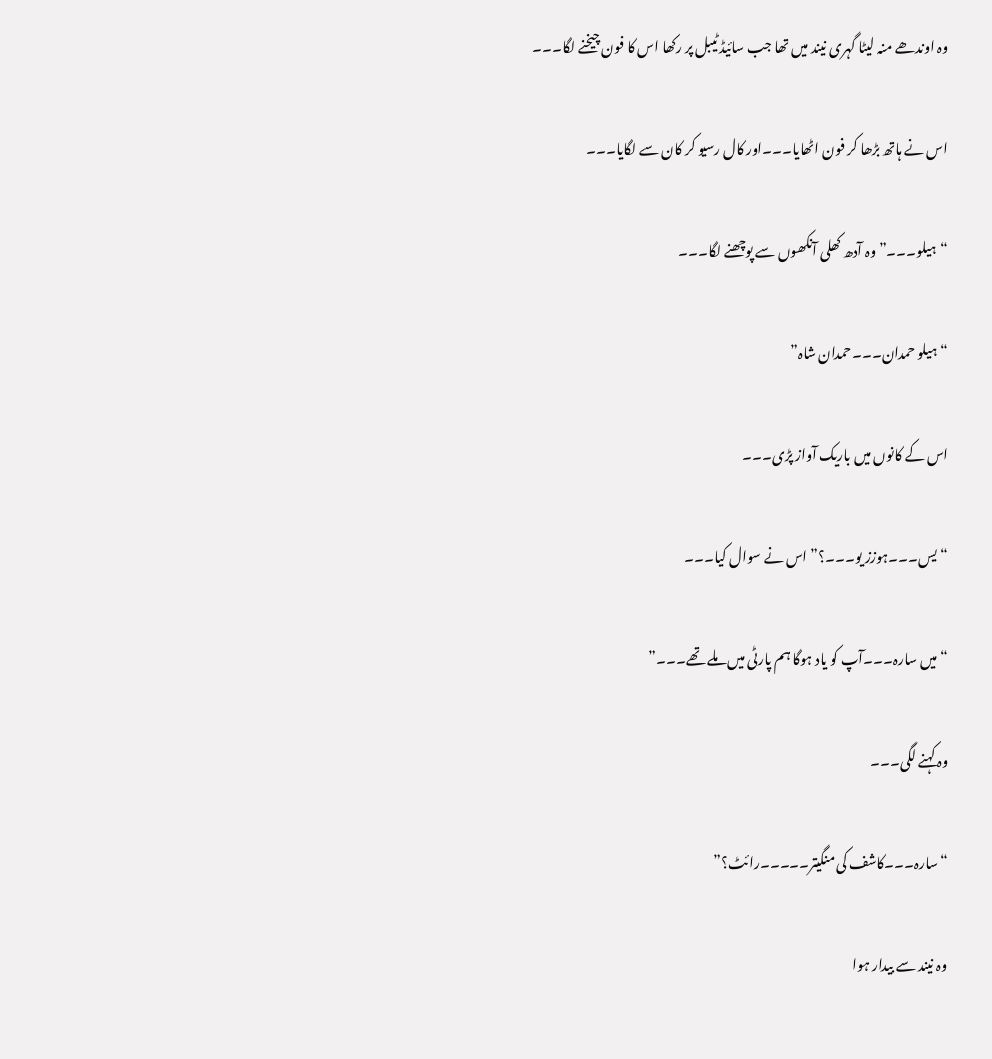وہ اوندھے منہ لیٹا گہری نیند میں تھا جب سائیڈ ٹیبل پر رکھا اس کا فون چیخنے لگا۔۔۔

اس نے ہاتھ بڑھا کر فون اٹھایا۔۔۔اور کال رسیو کر کان سے لگایا۔۔۔

“ہیلو۔۔۔” وہ آدھ کھلی آنکھوں سے پوچھنے لگا۔۔۔

“ہیلو حمدان۔۔۔حمدان شاہ”

اس کے کانوں میں باریک آواز پڑی۔۔۔

“یس۔۔۔ہوزز یو۔۔۔؟” اس نے سوال کیا۔۔۔

“میں سارہ۔۔۔آپ کو یاد ہوگا ہم پارٹی میں ملے تھے۔۔۔”

وہ کہنے لگی۔۔۔

“سارہ۔۔۔کاشف کی منگیتر۔۔۔۔۔رائٹ؟”

وہ نیند سے بیدار ہوا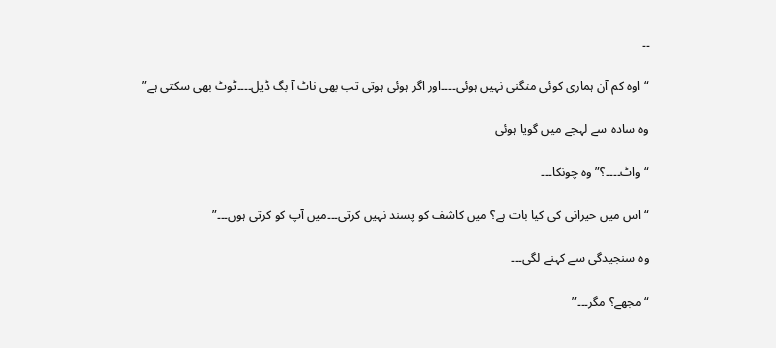۔۔

“اوہ کم آن ہماری کوئی منگنی نہیں ہوئی۔۔۔۔اور اگر ہوئی ہوتی تب بھی ناٹ آ بگ ڈیل۔۔۔۔ٹوٹ بھی سکتی ہے”

وہ سادہ سے لہجے میں گویا ہوئی

“واٹ۔۔۔۔؟” وہ چونکا۔۔۔

“اس میں حیرانی کی کیا بات ہے؟ میں کاشف کو پسند نہیں کرتی۔۔۔میں آپ کو کرتی ہوں۔۔۔”

وہ سنجیدگی سے کہنے لگی۔۔۔

“مجھے؟ مگر۔۔۔”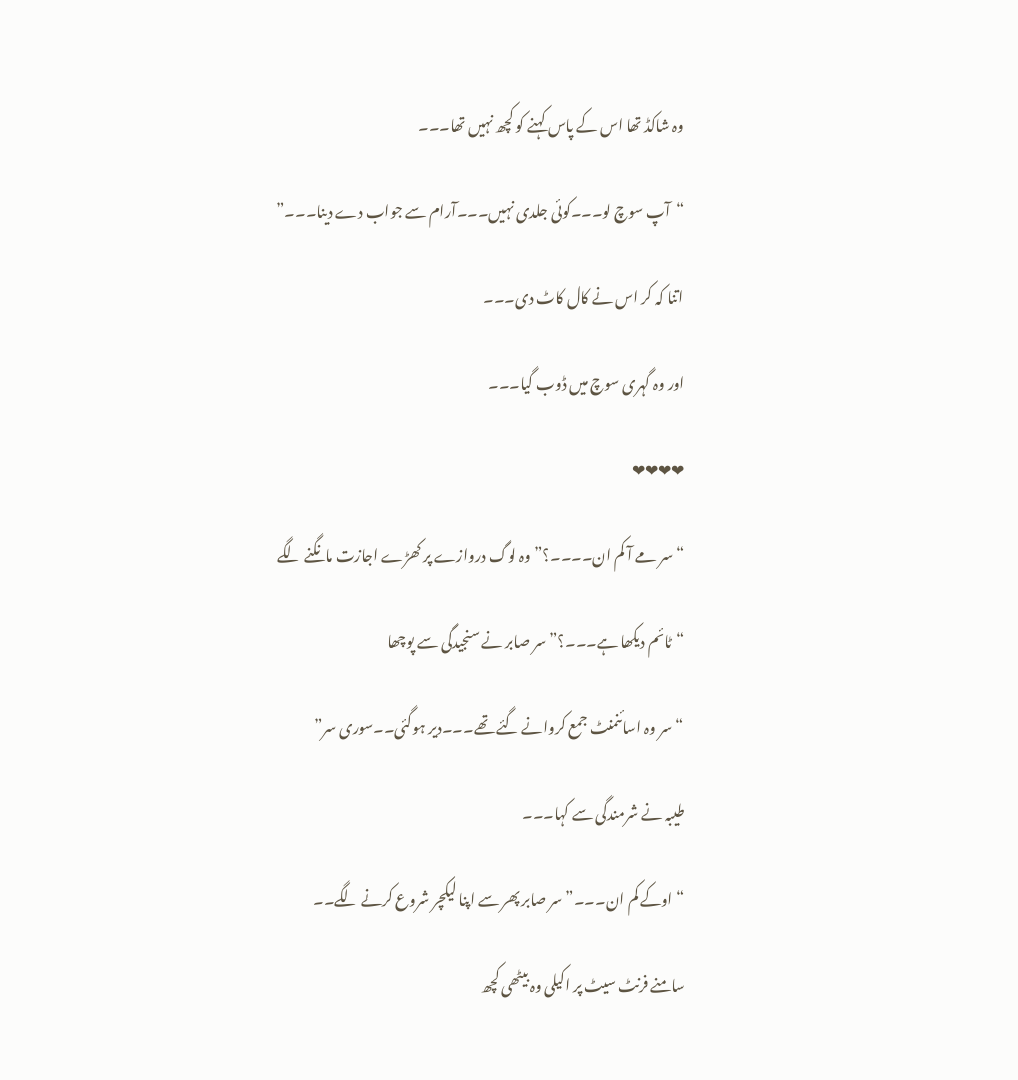وہ شاکڈ تھا اس کے پاس کہنے کو کچھ نہیں تھا۔۔۔

“آپ سوچ لو۔۔۔کوئی جلدی نہیں۔۔۔آرام سے جواب دے دینا۔۔۔”

اتنا کہ کر اس نے کال کاٹ دی۔۔۔

اور وہ گہری سوچ میں ڈوب گیا۔۔۔

❤❤❤❤

“سر مے آ کم ان۔۔۔۔؟” وہ لوگ دروازے پر کھڑے اجازت مانگنے لگے

“ٹائم دیکھا ہے۔۔۔؟” سر صابر نے سنجیدگی سے پوچھا

“سر وہ اسائنمنٹ جمع کروانے گئے تھے۔۔۔دیر ہوگئی۔۔سوری سر”

طیبہ نے شرمندگی سے کہا۔۔۔

“اوکے کم ان۔۔۔” سر صابر پھر سے اپنا لیکچر شروع کرنے لگے۔۔

سامنے فرنٹ سیٹ پر اکیلی وہ بیٹھی کچھ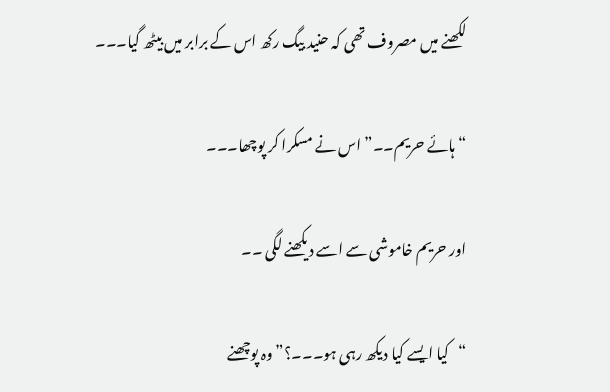لکھنے میں مصروف تھی کہ حنید بیگ رکھ اس کے برابر میں بیٹھ گیا۔۔۔

“ہائے حریم۔۔” اس نے مسکرا کر پوچھا۔۔۔

اور حریم خاموشی سے اسے دیکھنے لگی ۔۔

“کیا ایسے کیا دیکھ رہی ہو۔۔۔؟” وہ پوچھنے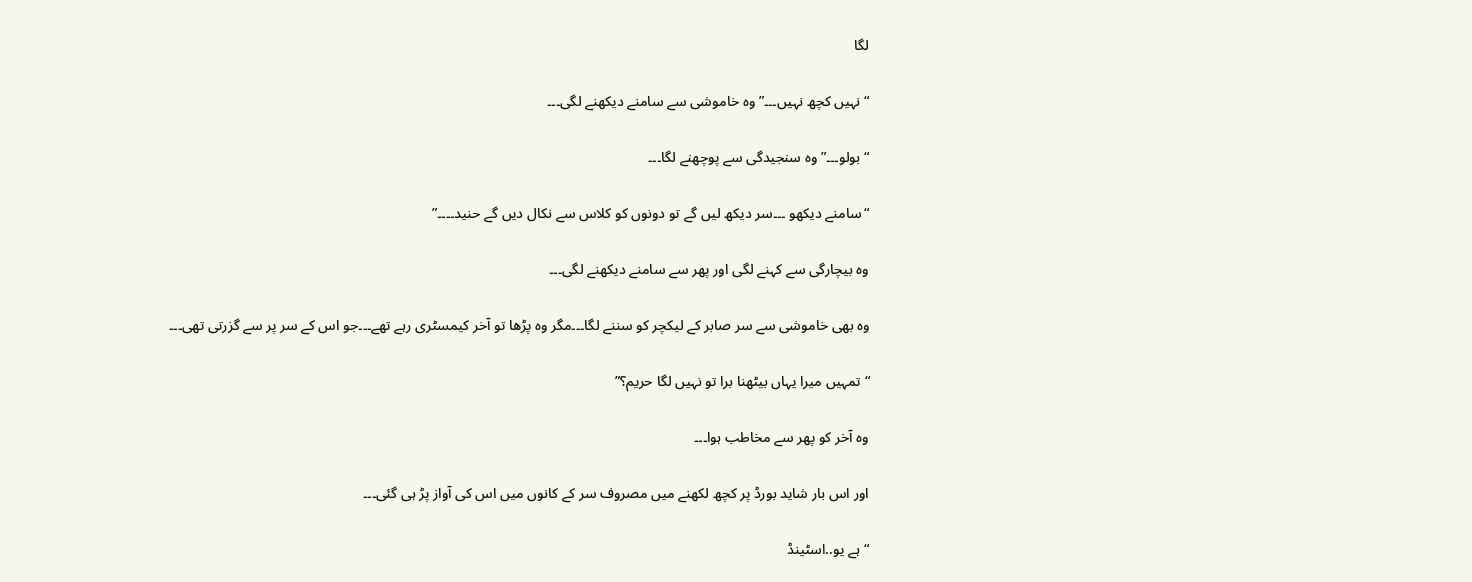لگا

“نہیں کچھ نہیں۔۔۔” وہ خاموشی سے سامنے دیکھنے لگی۔۔۔

“بولو۔۔۔” وہ سنجیدگی سے پوچھنے لگا۔۔۔

“سامنے دیکھو ۔۔۔سر دیکھ لیں گے تو دونوں کو کلاس سے نکال دیں گے حنید۔۔۔۔”

وہ بیچارگی سے کہنے لگی اور پھر سے سامنے دیکھنے لگی۔۔۔

وہ بھی خاموشی سے سر صابر کے لیکچر کو سننے لگا۔۔۔مگر وہ پڑھا تو آخر کیمسٹری رہے تھے۔۔۔جو اس کے سر پر سے گزرتی تھی۔۔۔

“تمہیں میرا یہاں بیٹھنا برا تو نہیں لگا حریم؟”

وہ آخر کو پھر سے مخاطب ہوا۔۔۔

اور اس بار شاید بورڈ پر کچھ لکھنے میں مصروف سر کے کانوں میں اس کی آواز پڑ ہی گئی۔۔۔

“ہے یو..اسٹینڈ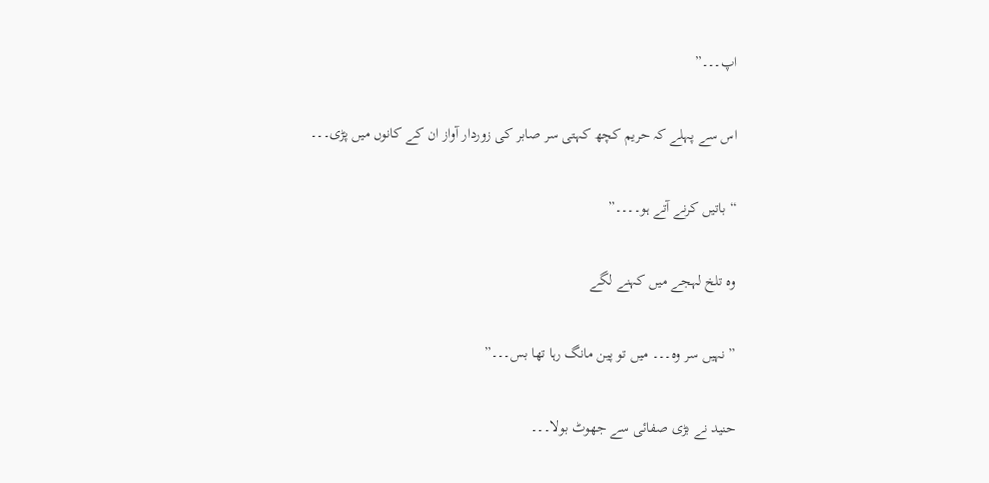اپ۔۔۔”

اس سے پہلے کہ حریم کچھ کہتی سر صابر کی زوردار آواز ان کے کانوں میں پڑی۔۔۔

“باتیں کرنے آتے ہو۔۔۔۔”

وہ تلخ لہجے میں کہنے لگے

” نہیں سر وہ۔۔۔ میں تو پین مانگ رہا تھا بس۔۔۔”

حنید نے بڑی صفائی سے جھوٹ بولا۔۔۔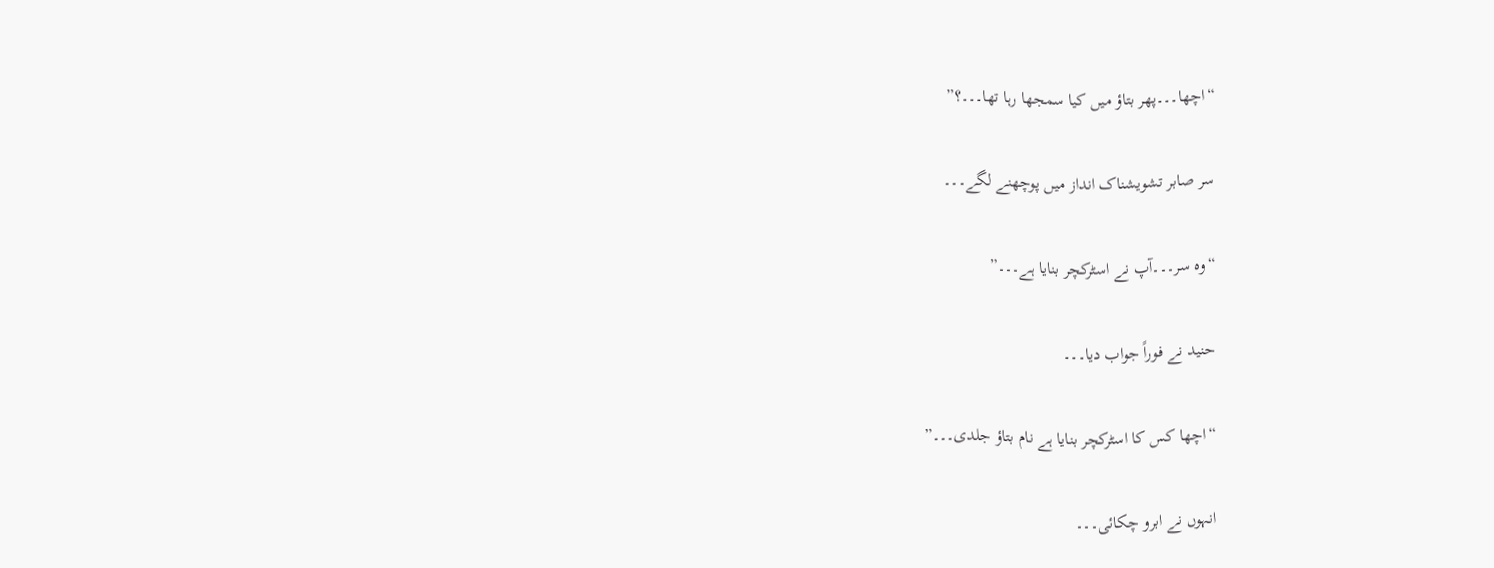“اچھا۔۔۔پھر بتاؤ میں کیا سمجھا رہا تھا۔۔۔؟”

سر صابر تشویشناک انداز میں پوچھنے لگے۔۔۔

“وہ سر۔۔۔آپ نے اسٹرکچر بنایا ہے۔۔۔”

حنید نے فوراً جواب دیا۔۔۔

“اچھا کس کا اسٹرکچر بنایا ہے نام بتاؤ جلدی۔۔۔”

انہوں نے ابرو چکائی۔۔۔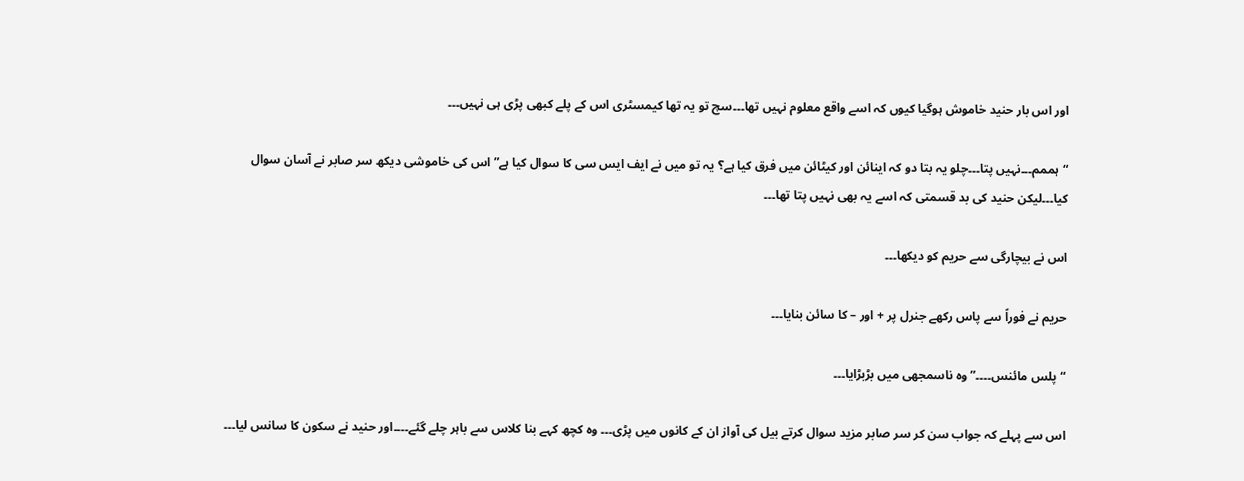اور اس بار حنید خاموش ہوگیا کیوں کہ اسے واقع معلوم نہیں تھا۔۔۔سچ تو یہ تھا کیمسٹری اس کے پلے کبھی پڑی ہی نہیں۔۔۔

“ہممم۔۔۔نہیں پتا۔۔۔چلو یہ بتا دو کہ اینائن اور کیٹائن میں فرق کیا ہے؟ یہ تو میں نے ایف ایس سی کا سوال کیا ہے” اس کی خاموشی دیکھ سر صابر نے آسان سوال کیا۔۔۔لیکن حنید کی بد قسمتی کہ اسے یہ بھی نہیں پتا تھا۔۔۔

اس نے بیچارگی سے حریم کو دیکھا۔۔۔

حریم نے فوراً سے پاس رکھے جنرل پر + اور – کا سائن بنایا۔۔۔

“پلس مائنس۔۔۔۔” وہ ناسمجھی میں بڑبڑایا۔۔۔

اس سے پہلے کہ جواب سن کر سر صابر مزید سوال کرتے بیل کی آواز ان کے کانوں میں پڑی۔۔۔ وہ کچھ کہے بنا کلاس سے باہر چلے گئے۔۔۔۔اور حنید نے سکون کا سانس لیا۔۔۔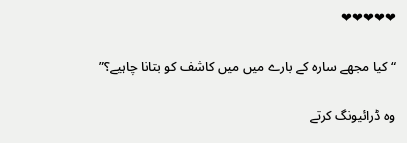❤❤❤❤❤

“کیا مجھے سارہ کے بارے میں میں کاشف کو بتانا چاہیے؟”

وہ ڈرائیونگ کرتے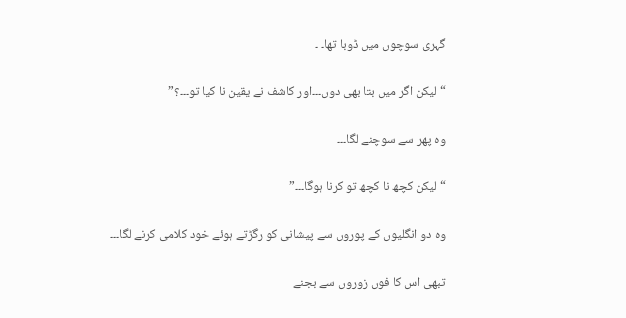گہری سوچوں میں ڈوبا تھا۔ ۔

“لیکن اگر میں بتا بھی دوں۔۔۔اور کاشف نے یقین نا کیا تو۔۔۔؟”

وہ پھر سے سوچنے لگا۔۔۔

“لیکن کچھ نا کچھ تو کرنا ہوگا۔۔۔”

وہ دو انگلیوں کے پوروں سے پیشانی کو رگڑتے ہوئے خود کلامی کرنے لگا۔۔۔

تبھی اس کا فوں زوروں سے بجنے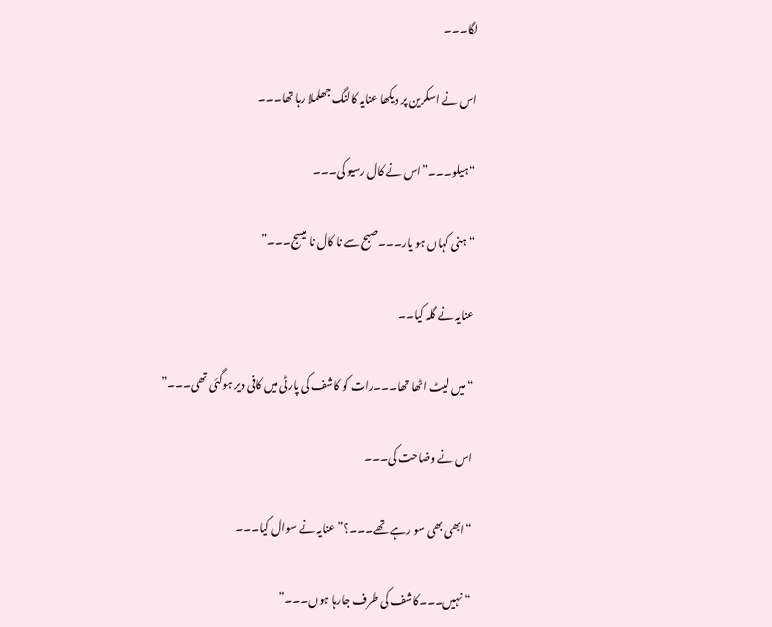لگا۔۔۔

اس نے اسکرین پر دیکھا عنایہ کالنگ جھلملا رہا تھا۔۔۔

“ہیلو۔۔۔”اس نے کال رسیو کی۔۔۔

“ہنی کہاں ہو یار۔۔۔صبح سے نا کال نا میسج۔۔۔”

عنایہ نے گلہ کیا۔۔

“میں لیٹ اٹھا تھا۔۔۔رات کو کاشف کی پارٹی میں کافی دیر ہوگئی تھی۔۔۔”

اس نے وضاحت کی۔۔۔

“ابھی بھی سو رہے تھے۔۔۔؟” عنایہ نے سوال کیا۔۔۔

“نہیں۔۔۔کاشف کی طرف جارہا ہوں۔۔۔”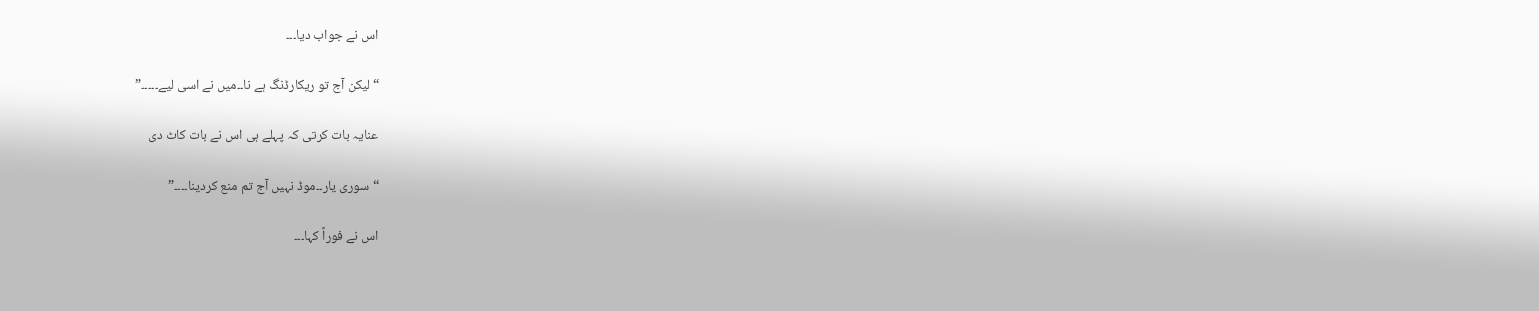اس نے جواب دیا۔۔۔

“لیکن آج تو ریکارڈنگ ہے نا۔۔میں نے اسی لیے۔۔۔۔۔”

عنایہ بات کرتی کہ پہلے ہی اس نے بات کاٹ دی

“سوری یار۔۔موڈ نہیں آج تم منع کردینا۔۔۔۔”

اس نے فوراً کہا۔۔۔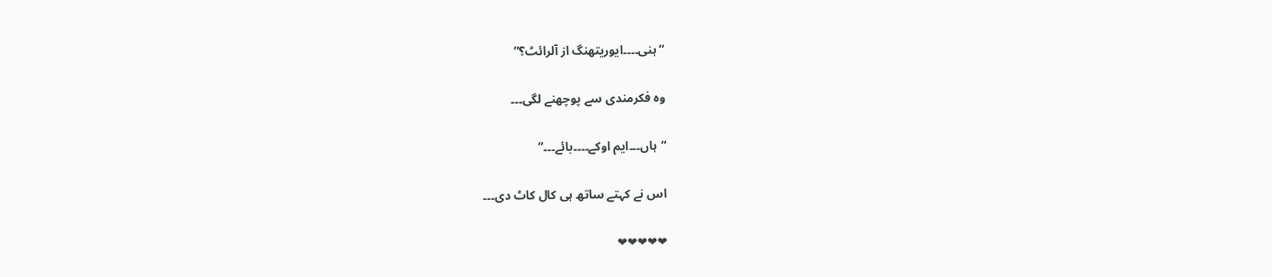“ہنی۔۔۔۔ایوریتھنگ از آلرائٹ؟”

وہ فکرمندی سے پوچھنے لگی۔۔۔

“ہاں۔۔۔ایم اوکے۔۔۔۔بائے۔۔۔”

اس نے کہتے ساتھ ہی کال کاٹ دی۔۔۔

❤❤❤❤❤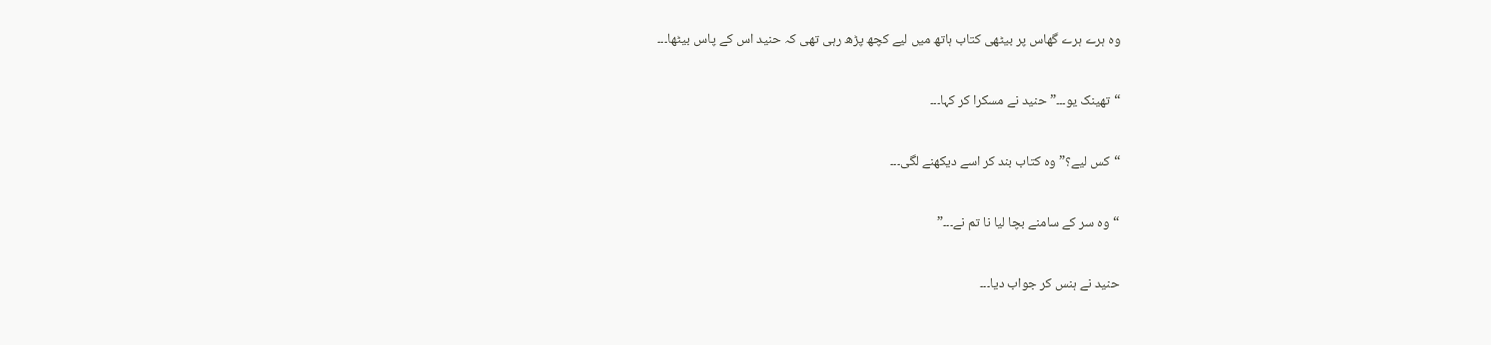وہ ہرے ہرے گھاس پر بیٹھی کتاب ہاتھ میں لیے کچھ پڑھ رہی تھی کہ حنید اس کے پاس بیٹھا۔۔۔

“تھینک یو۔۔۔” حنید نے مسکرا کر کہا۔۔۔

“کس لیے؟” وہ کتاب بند کر اسے دیکھنے لگی۔۔۔

“وہ سر کے سامنے بچا لیا نا تم نے۔۔۔”

حنید نے ہنس کر جواب دیا۔۔۔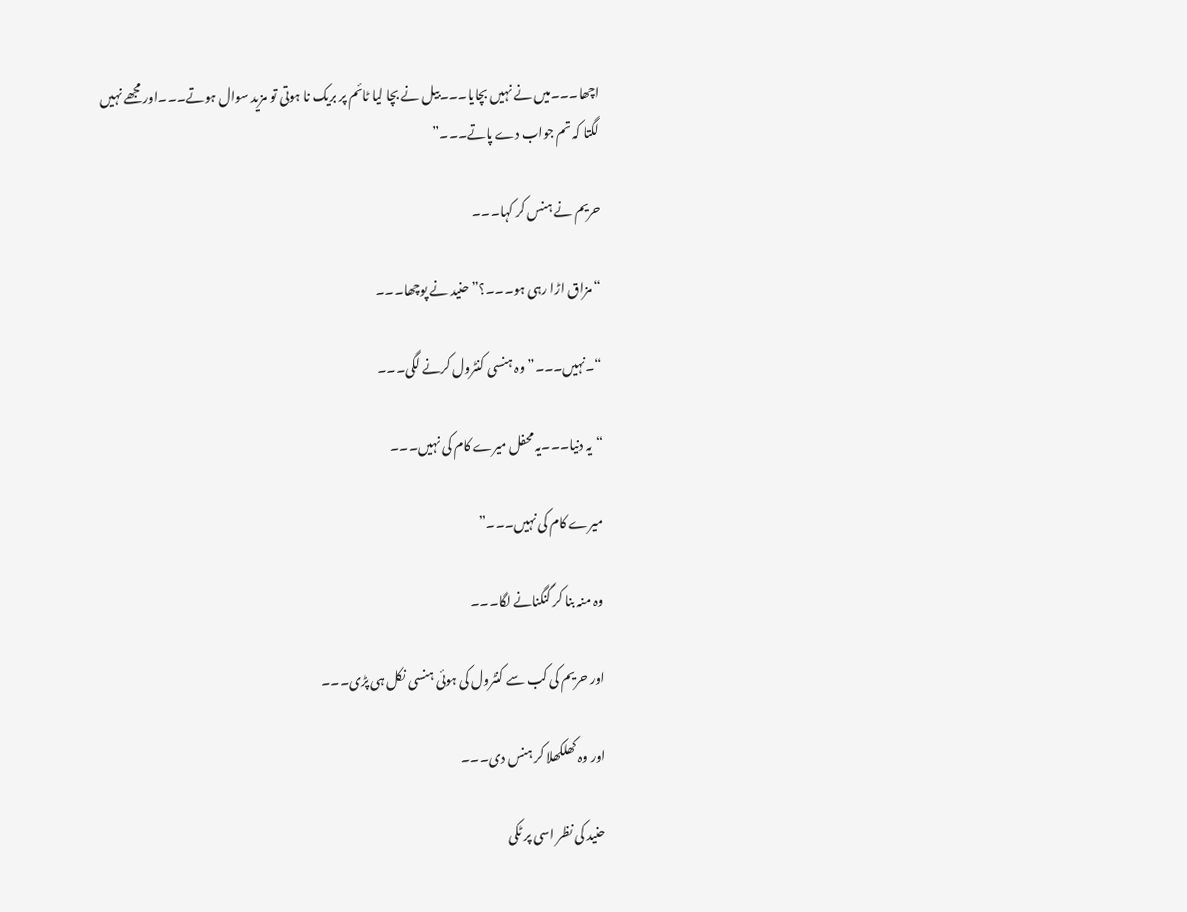اچھا۔۔۔میں نے نہیں بچایا۔۔۔بیل نے بچا لیا ٹائم پر بریک نا ہوتی تو مزید سوال ہوتے۔۔۔اور مجھے نہیں لگتا کہ تم جواب دے پاتے۔۔۔”

حریم نے ہنس کر کہا۔۔۔

“مزاق اڑا رہی ہو۔۔۔؟” حنید نے پوچھا۔۔۔

“۔نہیں۔۔۔” وہ ہنسی کنٹرول کرنے لگی۔۔۔

“یہ دنیا۔۔۔یہ محفل میرے کام کی نہیں۔۔۔

میرے کام کی نہیں۔۔۔”

وہ منہ بنا کر گنگنانے لگا۔۔۔

اور حریم کی کب سے کنٹرول کی ہوئی ہنسی نکل ہی پڑی۔۔۔

اور وہ کھلکھلا کر ہنس دی۔۔۔

حنید کی نظر اسی پر ٹکی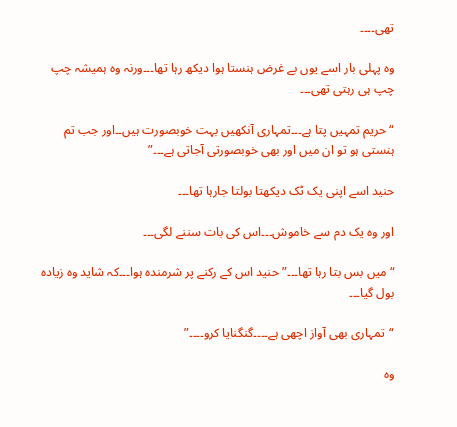تھی۔۔۔۔

وہ پہلی بار اسے یوں بے غرض ہنستا ہوا دیکھ رہا تھا۔۔۔ورنہ وہ ہمیشہ چپ چپ ہی رہتی تھی۔۔۔

“حریم تمہیں پتا ہے۔۔۔تمہاری آنکھیں بہت خوبصورت ہیں۔۔اور جب تم ہنستی ہو تو ان میں اور بھی خوبصورتی آجاتی ہے۔۔۔”

حنید اسے اپنی یک ٹک دیکھتا بولتا جارہا تھا۔۔۔

اور وہ یک دم سے خاموش۔۔۔اس کی بات سننے لگی۔۔۔

“میں بس بتا رہا تھا۔۔۔” حنید اس کے رکنے پر شرمندہ ہوا۔۔۔کہ شاید وہ زیادہ بول گیا۔۔۔

“تمہاری بھی آواز اچھی ہے۔۔۔۔گنگنایا کرو۔۔۔۔”

وہ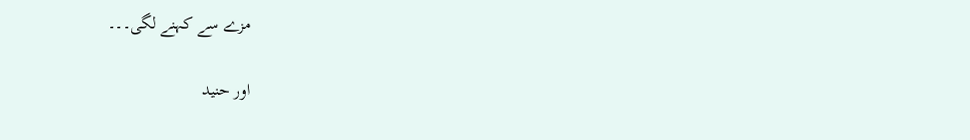مزے سے کہنے لگی۔۔۔

اور حنید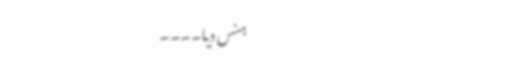ہنس دیا۔۔۔۔